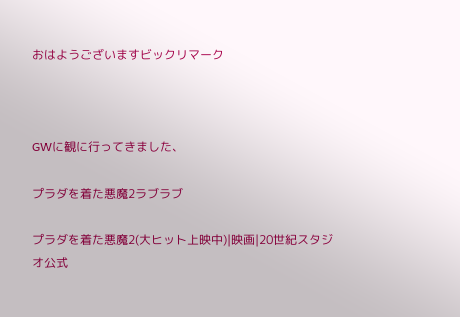おはようございますビックリマーク



GWに観に行ってきました、

プラダを着た悪魔2ラブラブ

プラダを着た悪魔2(大ヒット上映中)|映画|20世紀スタジオ公式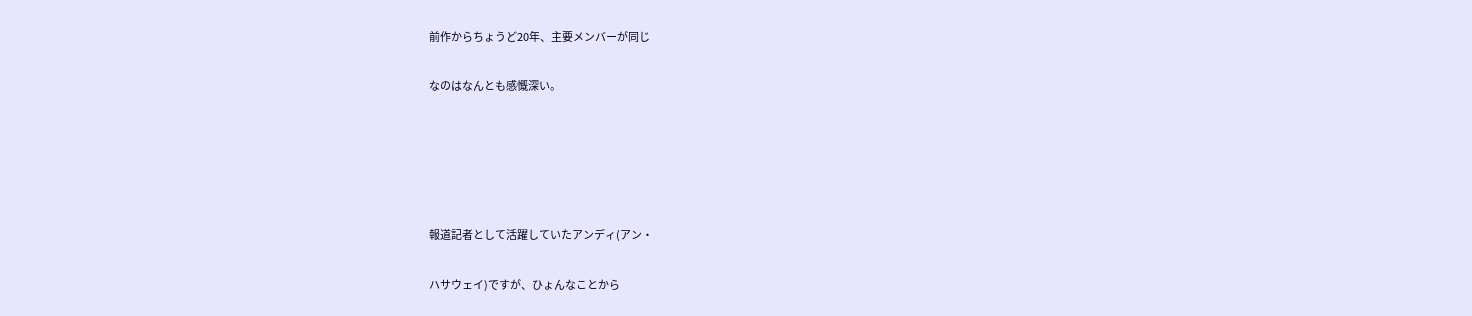前作からちょうど20年、主要メンバーが同じ

なのはなんとも感慨深い。





報道記者として活躍していたアンディ(アン・

ハサウェイ)ですが、ひょんなことから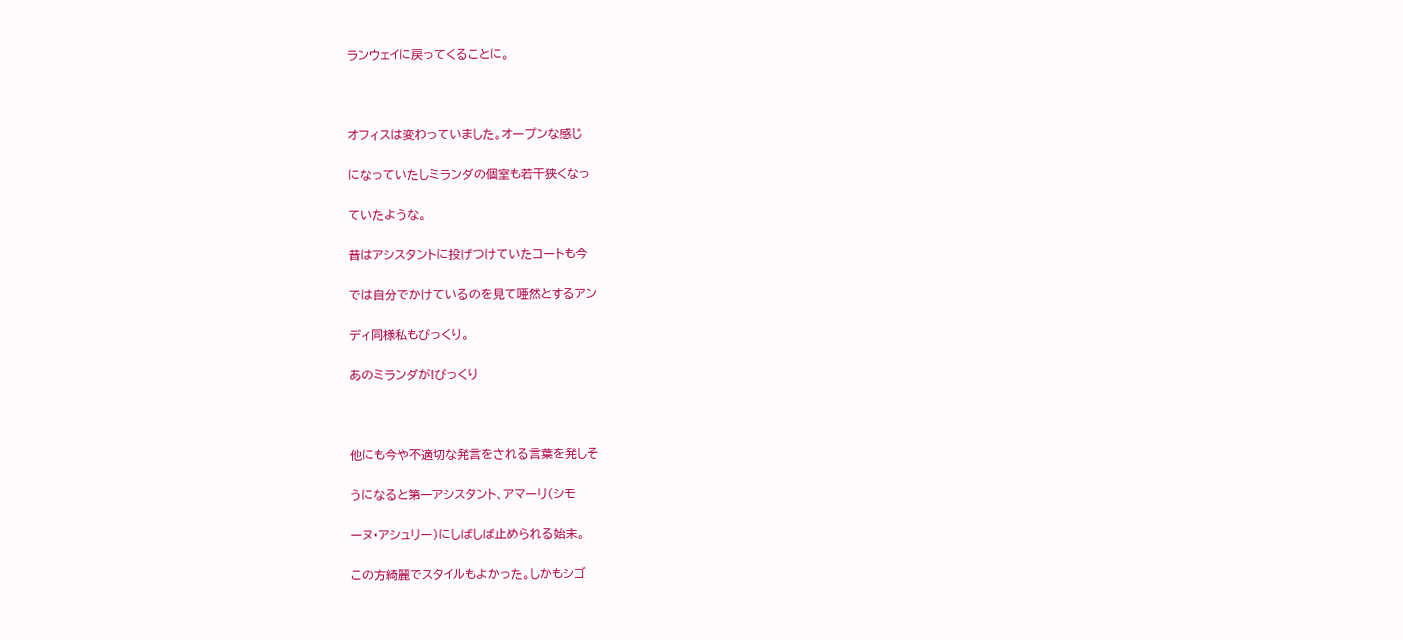ランウェイに戻ってくることに。



オフィスは変わっていました。オープンな感じ

になっていたしミランダの個室も若干狭くなっ

ていたような。

昔はアシスタントに投げつけていたコートも今

では自分でかけているのを見て唖然とするアン

ディ同様私もびっくり。

あのミランダが!びっくり



他にも今や不適切な発言をされる言葉を発しそ

うになると第一アシスタント、アマーリ(シモ

ーヌ・アシュリー)にしばしば止められる始末。

この方綺麗でスタイルもよかった。しかもシゴ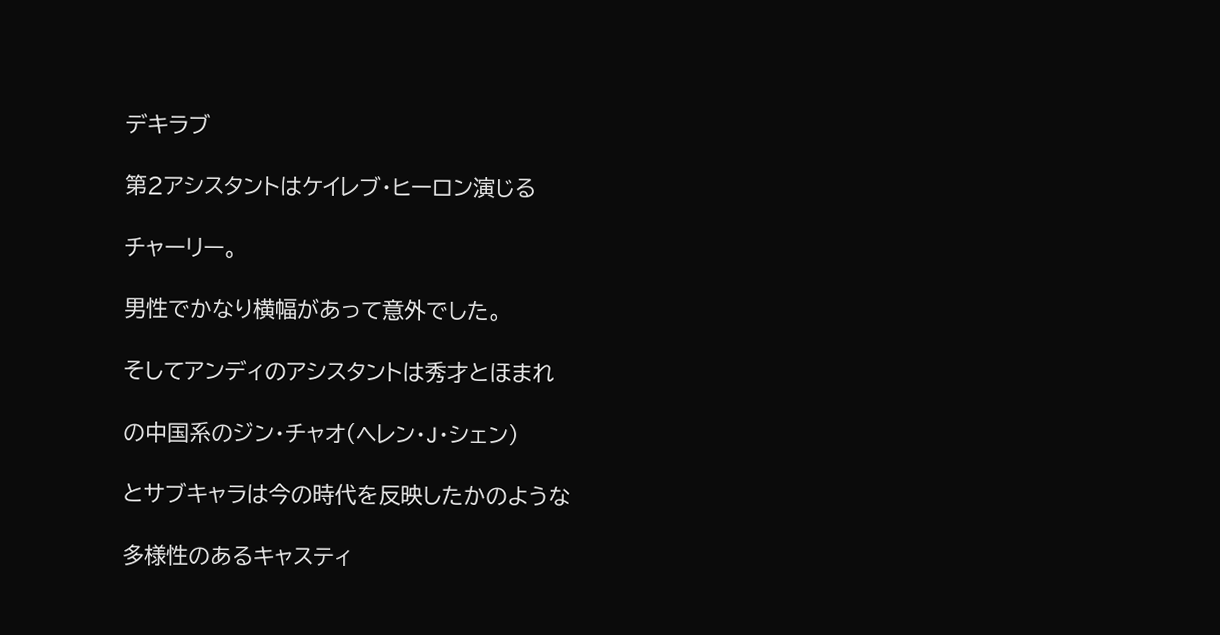デキラブ

第2アシスタントはケイレブ・ヒーロン演じる

チャーリー。

男性でかなり横幅があって意外でした。

そしてアンディのアシスタントは秀才とほまれ

の中国系のジン・チャオ(ヘレン・J・シェン)

とサブキャラは今の時代を反映したかのような

多様性のあるキャスティ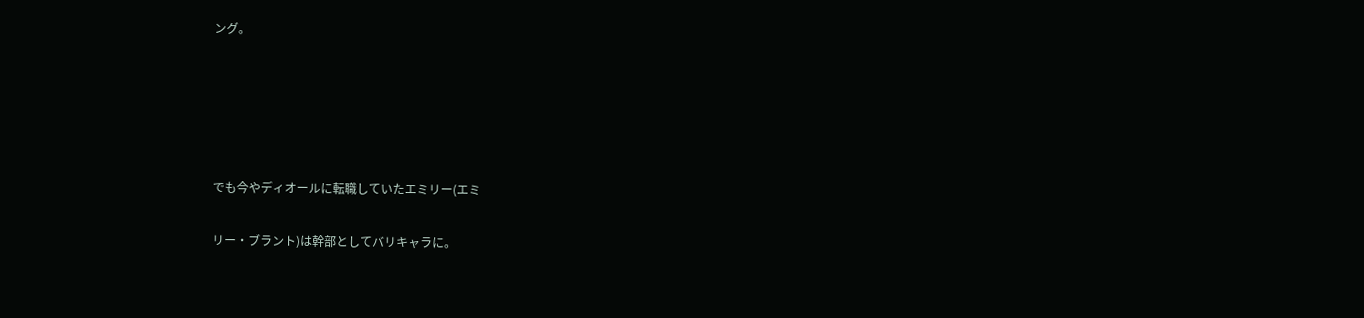ング。





でも今やディオールに転職していたエミリー(エミ

リー・ブラント)は幹部としてバリキャラに。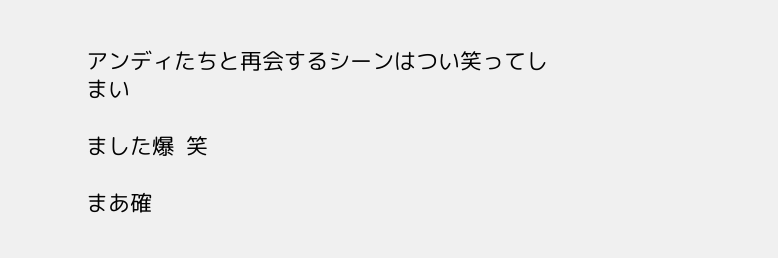アンディたちと再会するシーンはつい笑ってしまい

ました爆  笑

まあ確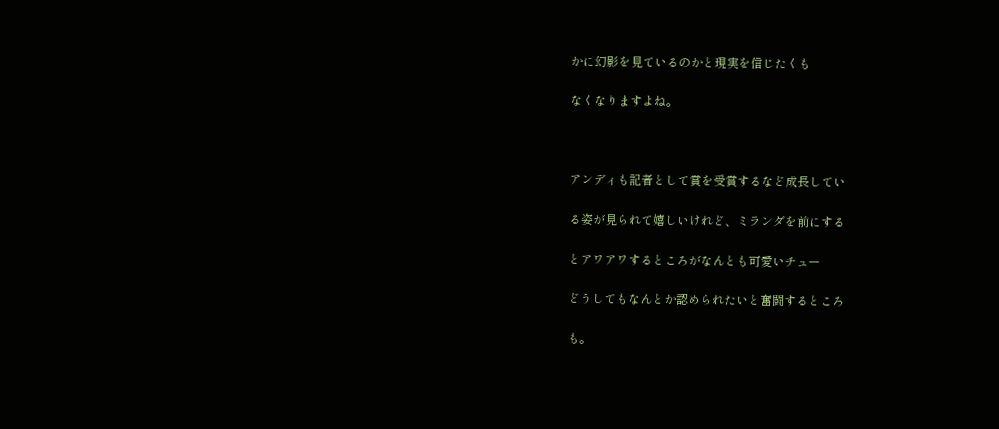かに幻影を見ているのかと現実を信じたくも

なくなりますよね。



アンディも記者として賞を受賞するなど成長してい

る姿が見られて嬉しいけれど、ミランダを前にする

とアワアワするところがなんとも可愛いチュー

どうしてもなんとか認められたいと奮闘するところ

も。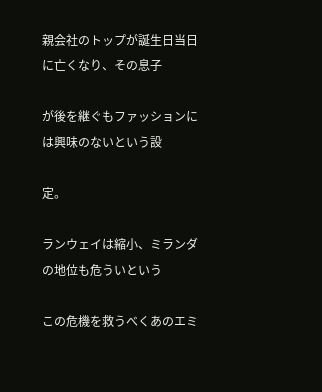親会社のトップが誕生日当日に亡くなり、その息子

が後を継ぐもファッションには興味のないという設

定。

ランウェイは縮小、ミランダの地位も危ういという

この危機を救うべくあのエミ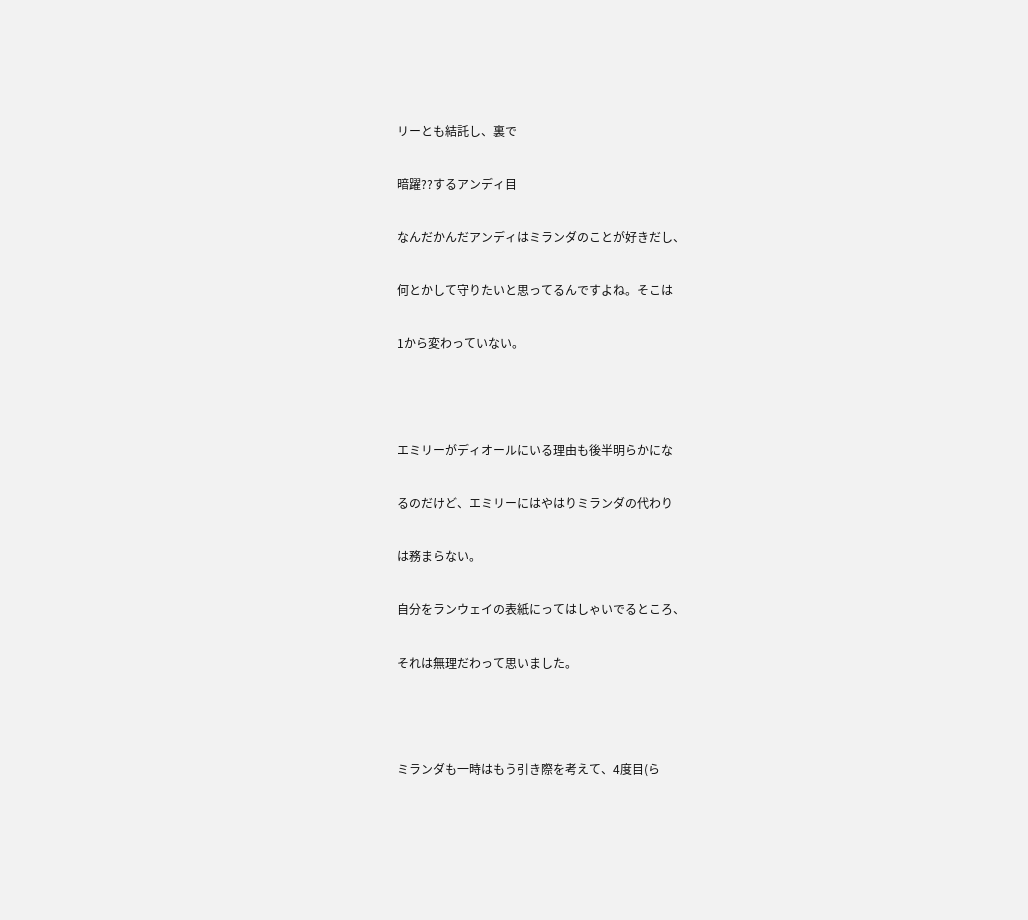リーとも結託し、裏で

暗躍??するアンディ目

なんだかんだアンディはミランダのことが好きだし、

何とかして守りたいと思ってるんですよね。そこは

1から変わっていない。



エミリーがディオールにいる理由も後半明らかにな

るのだけど、エミリーにはやはりミランダの代わり

は務まらない。

自分をランウェイの表紙にってはしゃいでるところ、

それは無理だわって思いました。



ミランダも一時はもう引き際を考えて、4度目(ら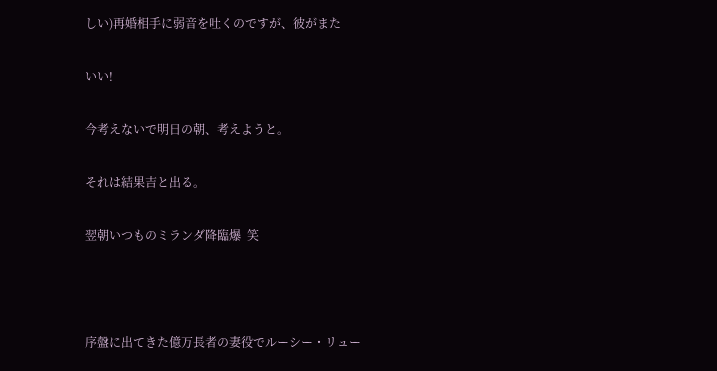しい)再婚相手に弱音を吐くのですが、彼がまた

いい!

今考えないで明日の朝、考えようと。

それは結果吉と出る。

翌朝いつものミランダ降臨爆  笑



序盤に出てきた億万長者の妻役でルーシー・リュー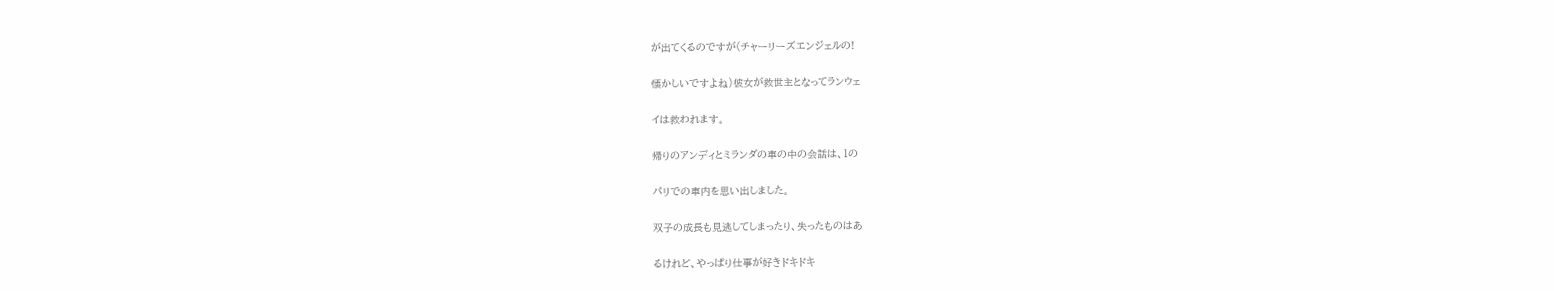が出てくるのですが(チャーリーズエンジェルの!

懐かしいですよね)彼女が救世主となってランウェ

イは救われます。

帰りのアンディとミランダの車の中の会話は、1の

パリでの車内を思い出しました。

双子の成長も見逃してしまったり、失ったものはあ

るけれど、やっぱり仕事が好きドキドキ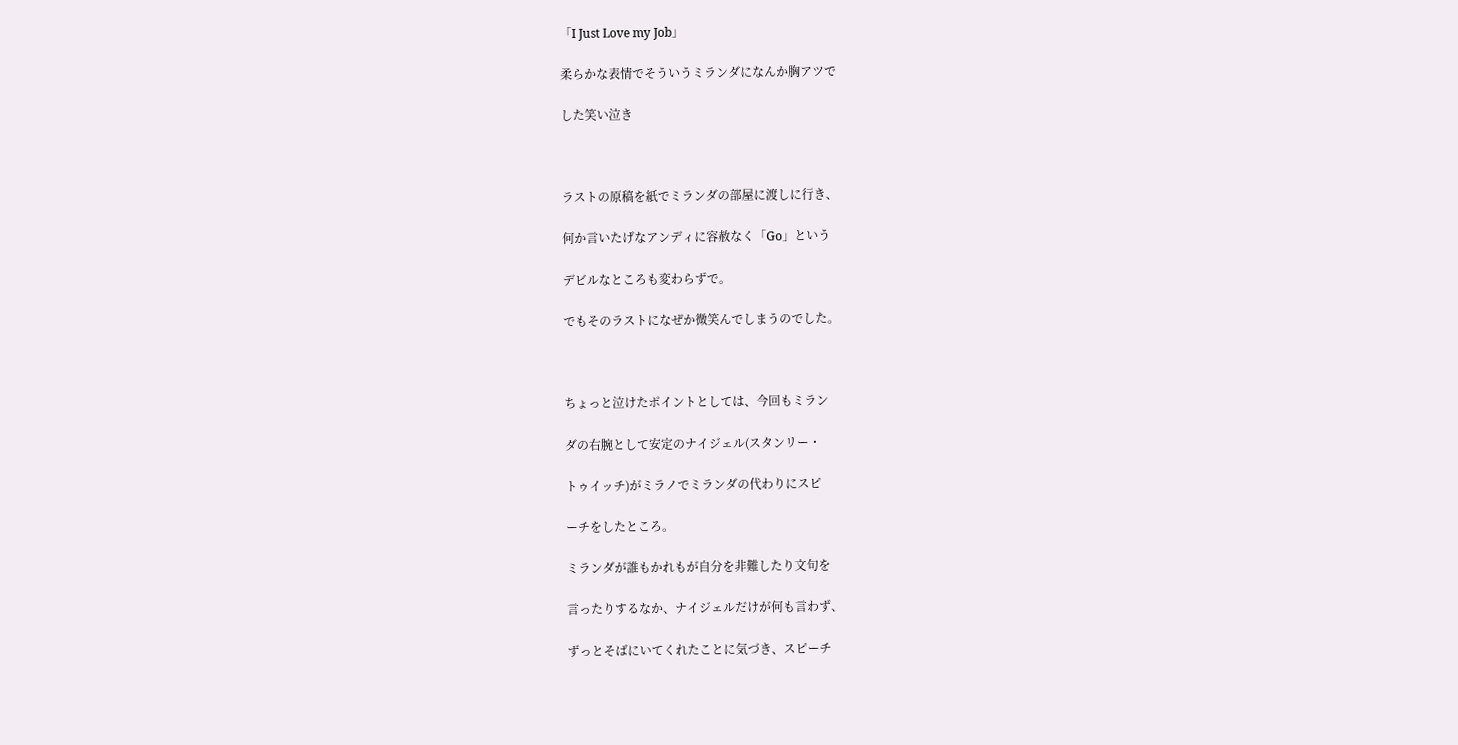「I Just Love my Job」

柔らかな表情でそういうミランダになんか胸アツで

した笑い泣き



ラストの原稿を紙でミランダの部屋に渡しに行き、

何か言いたげなアンディに容赦なく「Go」という

デビルなところも変わらずで。

でもそのラストになぜか微笑んでしまうのでした。



ちょっと泣けたポイントとしては、今回もミラン

ダの右腕として安定のナイジェル(スタンリー・

トゥイッチ)がミラノでミランダの代わりにスピ

ーチをしたところ。

ミランダが誰もかれもが自分を非難したり文句を

言ったりするなか、ナイジェルだけが何も言わず、

ずっとそばにいてくれたことに気づき、スピーチ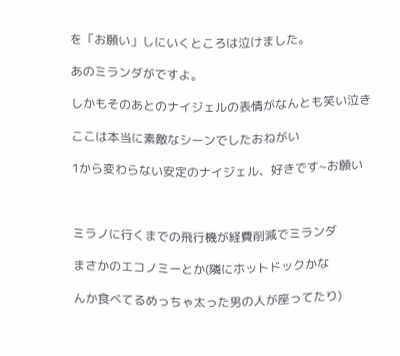を「お願い」しにいくところは泣けました。

あのミランダがですよ。

しかもそのあとのナイジェルの表情がなんとも笑い泣き

ここは本当に素敵なシーンでしたおねがい

1から変わらない安定のナイジェル、好きです~お願い



ミラノに行くまでの飛行機が経費削減でミランダ

まさかのエコノミーとか(隣にホットドックかな

んか食べてるめっちゃ太った男の人が座ってたり)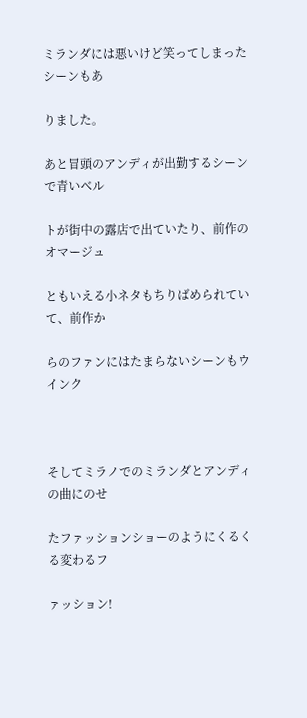ミランダには悪いけど笑ってしまったシーンもあ

りました。

あと冒頭のアンディが出勤するシーンで青いベル

トが街中の露店で出ていたり、前作のオマージュ

ともいえる小ネタもちりばめられていて、前作か

らのファンにはたまらないシーンもウインク



そしてミラノでのミランダとアンディの曲にのせ

たファッションショーのようにくるくる変わるフ

ァッション!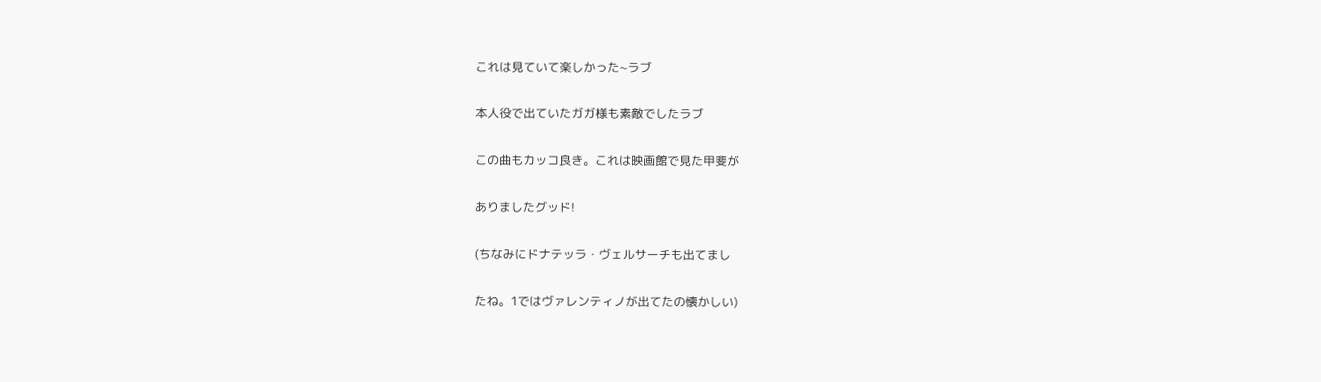これは見ていて楽しかった~ラブ

本人役で出ていたガガ様も素敵でしたラブ

この曲もカッコ良き。これは映画館で見た甲斐が

ありましたグッド!

(ちなみにドナテッラ・ヴェルサーチも出てまし

たね。1ではヴァレンティノが出てたの懐かしい)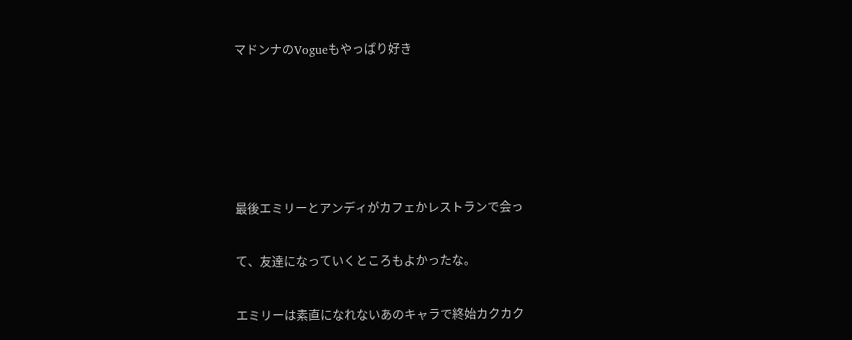マドンナのVogueもやっぱり好き





最後エミリーとアンディがカフェかレストランで会っ

て、友達になっていくところもよかったな。

エミリーは素直になれないあのキャラで終始カクカク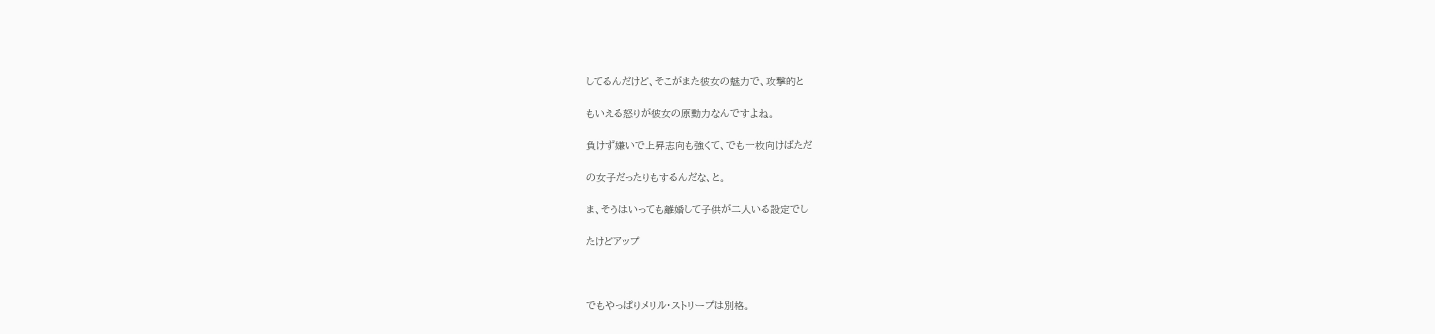してるんだけど、そこがまた彼女の魅力で、攻撃的と

もいえる怒りが彼女の原動力なんですよね。

負けず嫌いで上昇志向も強くて、でも一枚向けばただ

の女子だったりもするんだな、と。

ま、そうはいっても離婚して子供が二人いる設定でし

たけどアップ



でもやっぱりメリル・ストリープは別格。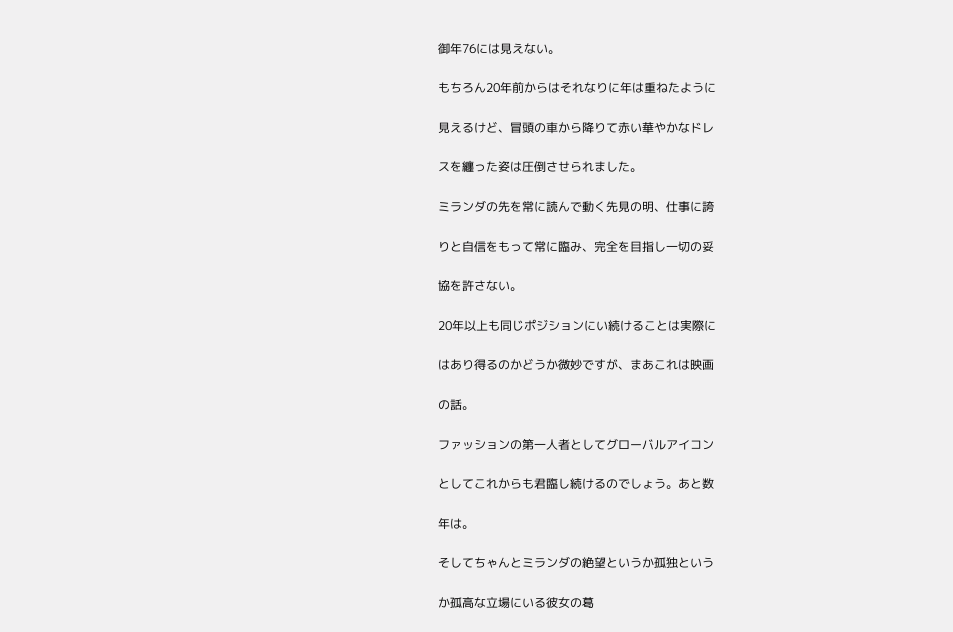御年76には見えない。

もちろん20年前からはそれなりに年は重ねたように

見えるけど、冒頭の車から降りて赤い華やかなドレ

スを纏った姿は圧倒させられました。

ミランダの先を常に読んで動く先見の明、仕事に誇

りと自信をもって常に臨み、完全を目指し一切の妥

協を許さない。

20年以上も同じポジションにい続けることは実際に

はあり得るのかどうか微妙ですが、まあこれは映画

の話。

ファッションの第一人者としてグローバルアイコン

としてこれからも君臨し続けるのでしょう。あと数

年は。

そしてちゃんとミランダの絶望というか孤独という

か孤高な立場にいる彼女の葛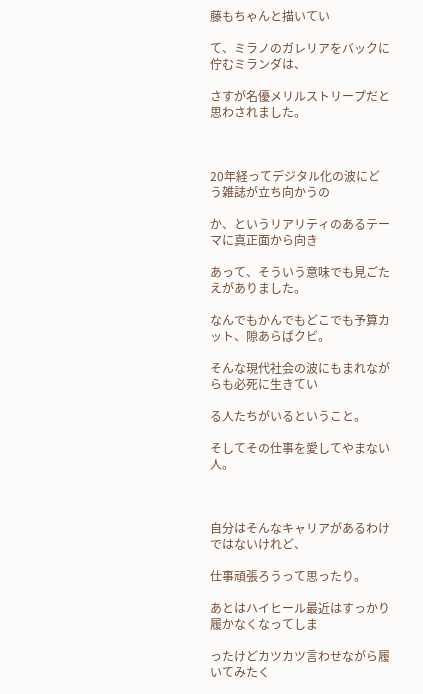藤もちゃんと描いてい

て、ミラノのガレリアをバックに佇むミランダは、

さすが名優メリルストリープだと思わされました。



20年経ってデジタル化の波にどう雑誌が立ち向かうの

か、というリアリティのあるテーマに真正面から向き

あって、そういう意味でも見ごたえがありました。

なんでもかんでもどこでも予算カット、隙あらばクビ。

そんな現代社会の波にもまれながらも必死に生きてい

る人たちがいるということ。

そしてその仕事を愛してやまない人。



自分はそんなキャリアがあるわけではないけれど、

仕事頑張ろうって思ったり。

あとはハイヒール最近はすっかり履かなくなってしま

ったけどカツカツ言わせながら履いてみたく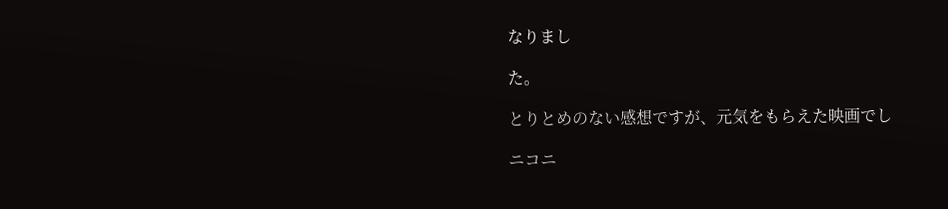なりまし

た。

とりとめのない感想ですが、元気をもらえた映画でし

ニコニ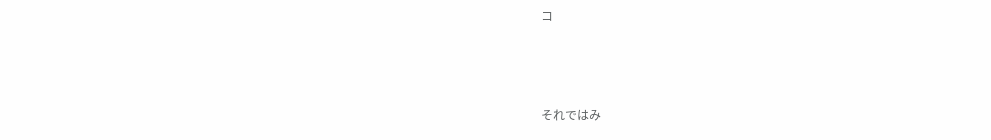コ



それではみ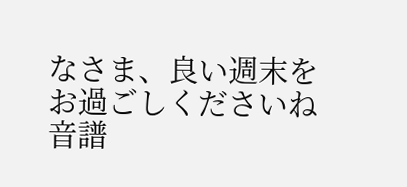なさま、良い週末をお過ごしくださいね音譜